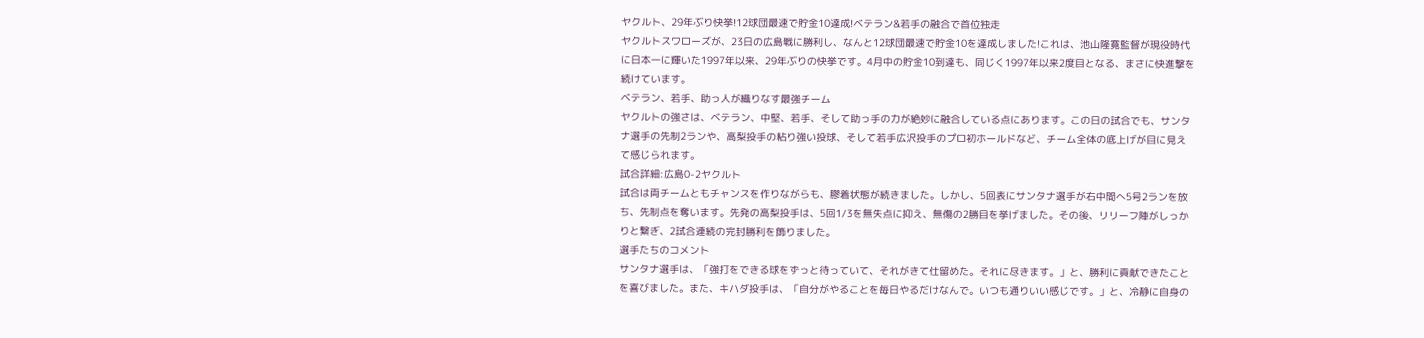ヤクルト、29年ぶり快挙!12球団最速で貯金10達成!ベテラン&若手の融合で首位独走
ヤクルトスワローズが、23日の広島戦に勝利し、なんと12球団最速で貯金10を達成しました!これは、池山隆寛監督が現役時代に日本一に輝いた1997年以来、29年ぶりの快挙です。4月中の貯金10到達も、同じく1997年以来2度目となる、まさに快進撃を続けています。
ベテラン、若手、助っ人が織りなす最強チーム
ヤクルトの強さは、ベテラン、中堅、若手、そして助っ手の力が絶妙に融合している点にあります。この日の試合でも、サンタナ選手の先制2ランや、高梨投手の粘り強い投球、そして若手広沢投手のプロ初ホールドなど、チーム全体の底上げが目に見えて感じられます。
試合詳細:広島0-2ヤクルト
試合は両チームともチャンスを作りながらも、膠着状態が続きました。しかし、5回表にサンタナ選手が右中間へ5号2ランを放ち、先制点を奪います。先発の高梨投手は、5回1/3を無失点に抑え、無傷の2勝目を挙げました。その後、リリーフ陣がしっかりと繋ぎ、2試合連続の完封勝利を飾りました。
選手たちのコメント
サンタナ選手は、「強打をできる球をずっと待っていて、それがきて仕留めた。それに尽きます。」と、勝利に貢献できたことを喜びました。また、キハダ投手は、「自分がやることを毎日やるだけなんで。いつも通りいい感じです。」と、冷静に自身の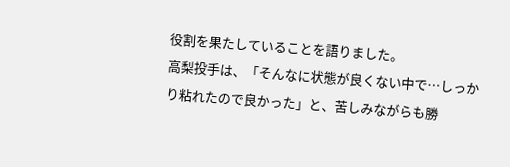役割を果たしていることを語りました。
高梨投手は、「そんなに状態が良くない中で…しっかり粘れたので良かった」と、苦しみながらも勝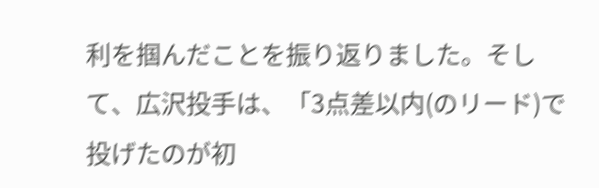利を掴んだことを振り返りました。そして、広沢投手は、「3点差以内(のリード)で投げたのが初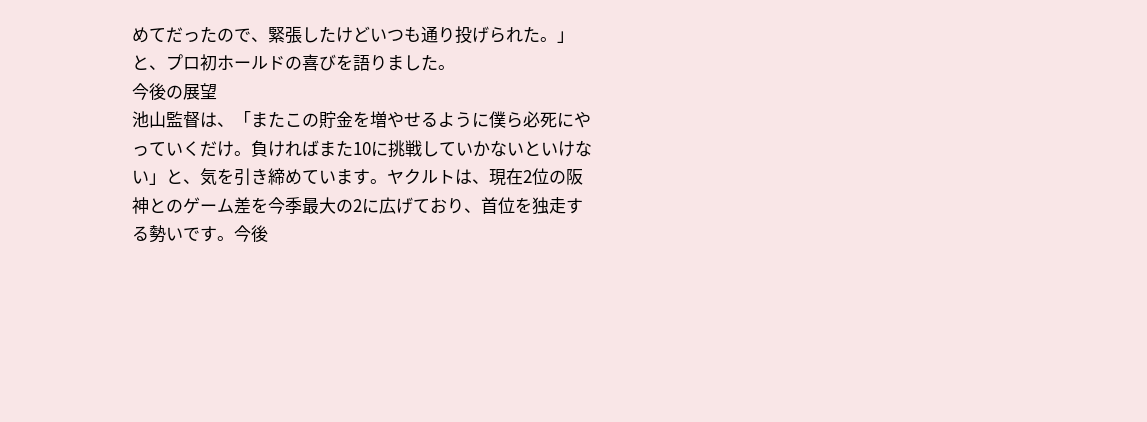めてだったので、緊張したけどいつも通り投げられた。」と、プロ初ホールドの喜びを語りました。
今後の展望
池山監督は、「またこの貯金を増やせるように僕ら必死にやっていくだけ。負ければまた10に挑戦していかないといけない」と、気を引き締めています。ヤクルトは、現在2位の阪神とのゲーム差を今季最大の2に広げており、首位を独走する勢いです。今後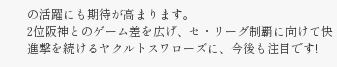の活躍にも期待が高まります。
2位阪神とのゲーム差を広げ、セ・リーグ制覇に向けて快進撃を続けるヤクルトスワローズに、今後も注目です!